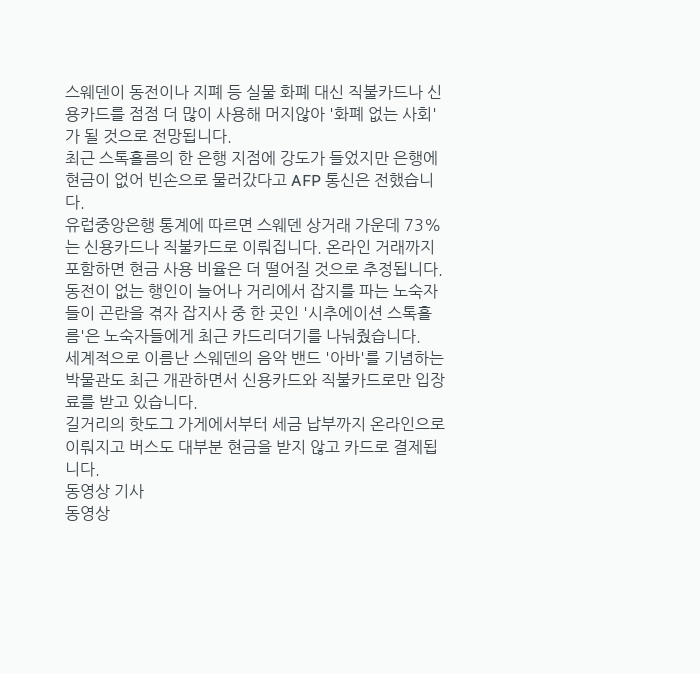스웨덴이 동전이나 지폐 등 실물 화폐 대신 직불카드나 신용카드를 점점 더 많이 사용해 머지않아 '화폐 없는 사회'가 될 것으로 전망됩니다.
최근 스톡홀름의 한 은행 지점에 강도가 들었지만 은행에 현금이 없어 빈손으로 물러갔다고 AFP 통신은 전했습니다.
유럽중앙은행 통계에 따르면 스웨덴 상거래 가운데 73%는 신용카드나 직불카드로 이뤄집니다. 온라인 거래까지 포함하면 현금 사용 비율은 더 떨어질 것으로 추정됩니다.
동전이 없는 행인이 늘어나 거리에서 잡지를 파는 노숙자들이 곤란을 겪자 잡지사 중 한 곳인 '시추에이션 스톡홀름'은 노숙자들에게 최근 카드리더기를 나눠줬습니다.
세계적으로 이름난 스웨덴의 음악 밴드 '아바'를 기념하는 박물관도 최근 개관하면서 신용카드와 직불카드로만 입장료를 받고 있습니다.
길거리의 핫도그 가게에서부터 세금 납부까지 온라인으로 이뤄지고 버스도 대부분 현금을 받지 않고 카드로 결제됩니다.
동영상 기사
동영상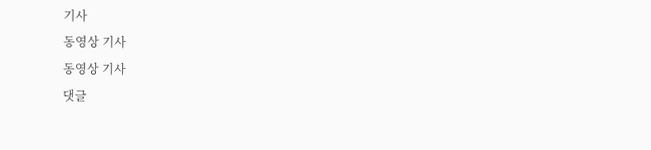기사
동영상 기사
동영상 기사
댓글